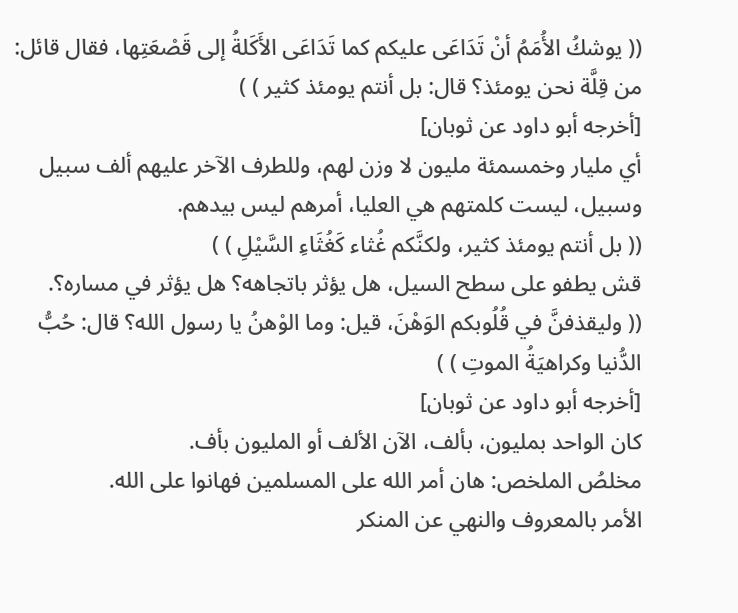(( يوشكُ الأُمَمُ أنْ تَدَاعَى عليكم كما تَدَاعَى الأَكَلةُ إلى قَصْعَتِها، فقال قائل: من قِلَّة نحن يومئذ؟ قال: بل أنتم يومئذ كثير ) )
[أخرجه أبو داود عن ثوبان]
أي مليار وخمسمئة مليون لا وزن لهم، وللطرف الآخر عليهم ألف سبيل وسبيل، ليست كلمتهم هي العليا، أمرهم ليس بيدهم.
(( بل أنتم يومئذ كثير، ولكنَّكم غُثاء كَغُثَاءِ السَّيْلِ ) )
قش يطفو على سطح السيل، هل يؤثر باتجاهه؟ هل يؤثر في مساره؟.
(( وليقذفنَّ في قُلُوبكم الوَهْنَ، قيل: وما الوْهنُ يا رسول الله؟ قال: حُبُّ الدُّنيا وكراهيَةُ الموتِ ) )
[أخرجه أبو داود عن ثوبان]
كان الواحد بمليون، بألف، الآن الألف أو المليون بأف.
مخلصُ الملخص: هان أمر الله على المسلمين فهانوا على الله.
الأمر بالمعروف والنهي عن المنكر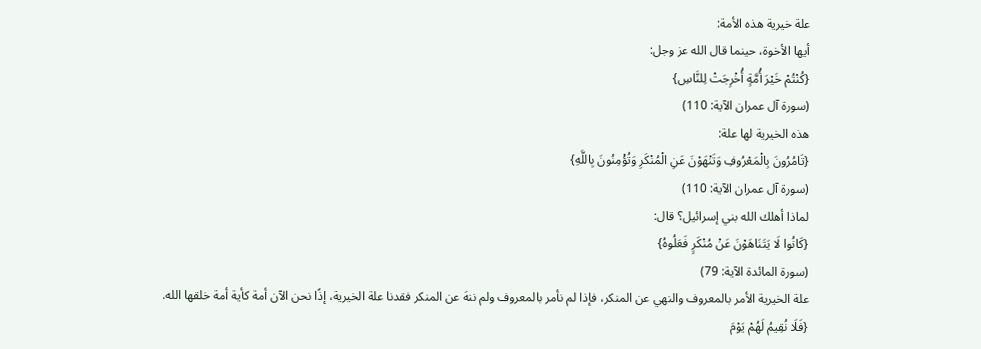علة خيرية هذه الأمة:
أيها الأخوة، حينما قال الله عز وجل:
{كُنْتُمْ خَيْرَ أُمَّةٍ أُخْرِجَتْ لِلنَّاسِ}
(سورة آل عمران الآية: 110)
هذه الخيرية لها علة:
{تَامُرُونَ بِالْمَعْرُوفِ وَتَنْهَوْنَ عَنِ الْمُنْكَرِ وَتُؤْمِنُونَ بِاللَّهِ}
(سورة آل عمران الآية: 110)
لماذا أهلك الله بني إسرائيل؟ قال:
{كَانُوا لَا يَتَنَاهَوْنَ عَنْ مُنْكَرٍ فَعَلُوهُ}
(سورة المائدة الآية: 79)
علة الخيرية الأمر بالمعروف والنهي عن المنكر، فإذا لم نأمر بالمعروف ولم ننهَ عن المنكر فقدنا علة الخيرية، إذًا نحن الآن أمة كأية أمة خلقها الله.
{فَلَا نُقِيمُ لَهُمْ يَوْمَ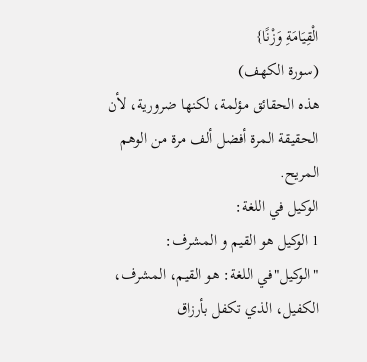الْقِيَامَةِ وَزْنًا}
(سورة الكهف)
هذه الحقائق مؤلمة، لكنها ضرورية، لأن الحقيقة المرة أفضل ألف مرة من الوهم المريح.
الوكيل في اللغة:
1 الوكيل هو القيم و المشرف:
"الوكيل"في اللغة: هو القيم، المشرف، الكفيل، الذي تكفل بأرزاق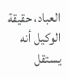العباد، حقيقة الوكيل أنه يستقل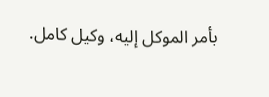بأمر الموكل إليه، وكيل كامل.